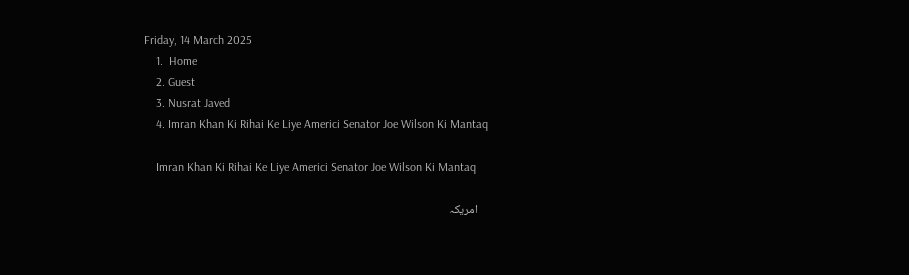Friday, 14 March 2025
    1.  Home
    2. Guest
    3. Nusrat Javed
    4. Imran Khan Ki Rihai Ke Liye Americi Senator Joe Wilson Ki Mantaq

    Imran Khan Ki Rihai Ke Liye Americi Senator Joe Wilson Ki Mantaq

    امریکہ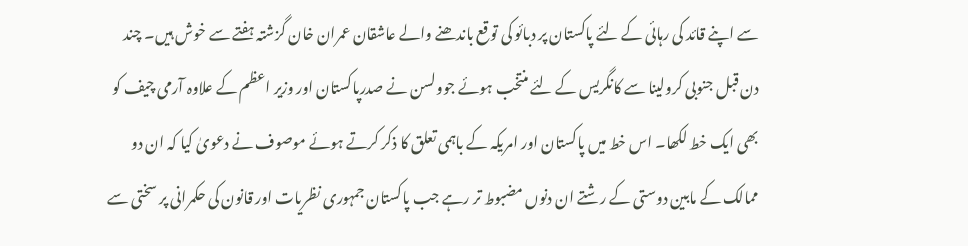سے اپنے قائد کی رہائی کے لئے پاکستان پر دبائو کی توقع باندھنے والے عاشقان عمران خان گزشتہ ہفتے سے خوش ہیں۔ چند دن قبل جنوبی کرولینا سے کانگریس کے لئے منتخب ہوئے جوولسن نے صدرپاکستان اور وزیر اعظم کے علاوہ آرمی چیف کو بھی ایک خط لکھا۔ اس خط میں پاکستان اور امریکہ کے باہمی تعلق کا ذکر کرتے ہوئے موصوف نے دعویٰ کیا کہ ان دو ممالک کے مابین دوستی کے رشتے ان دنوں مضبوط تر رہے جب پاکستان جمہوری نظریات اور قانون کی حکمرانی پر سختی سے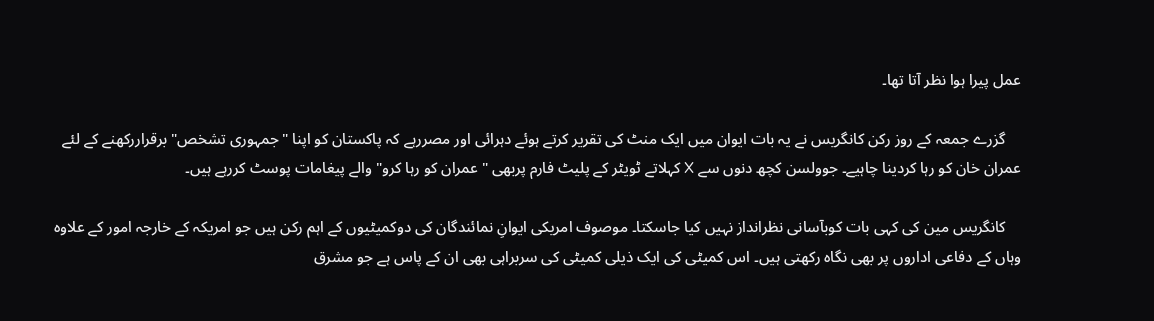عمل پیرا ہوا نظر آتا تھا۔

    گزرے جمعہ کے روز رکن کانگریس نے یہ بات ایوان میں ایک منٹ کی تقریر کرتے ہوئے دہرائی اور مصررہے کہ پاکستان کو اپنا "جمہوری تشخص" برقراررکھنے کے لئے عمران خان کو رہا کردینا چاہیے۔ جوولسن کچھ دنوں سے X کہلاتے ٹویٹر کے پلیٹ فارم پربھی "عمران کو رہا کرو" والے پیغامات پوسٹ کررہے ہیں۔

    کانگریس مین کی کہی بات کوبآسانی نظرانداز نہیں کیا جاسکتا۔ موصوف امریکی ایوانِ نمائندگان کی دوکمیٹیوں کے اہم رکن ہیں جو امریکہ کے خارجہ امور کے علاوہ وہاں کے دفاعی اداروں پر بھی نگاہ رکھتی ہیں۔ اس کمیٹی کی ایک ذیلی کمیٹی کی سربراہی بھی ان کے پاس ہے جو مشرق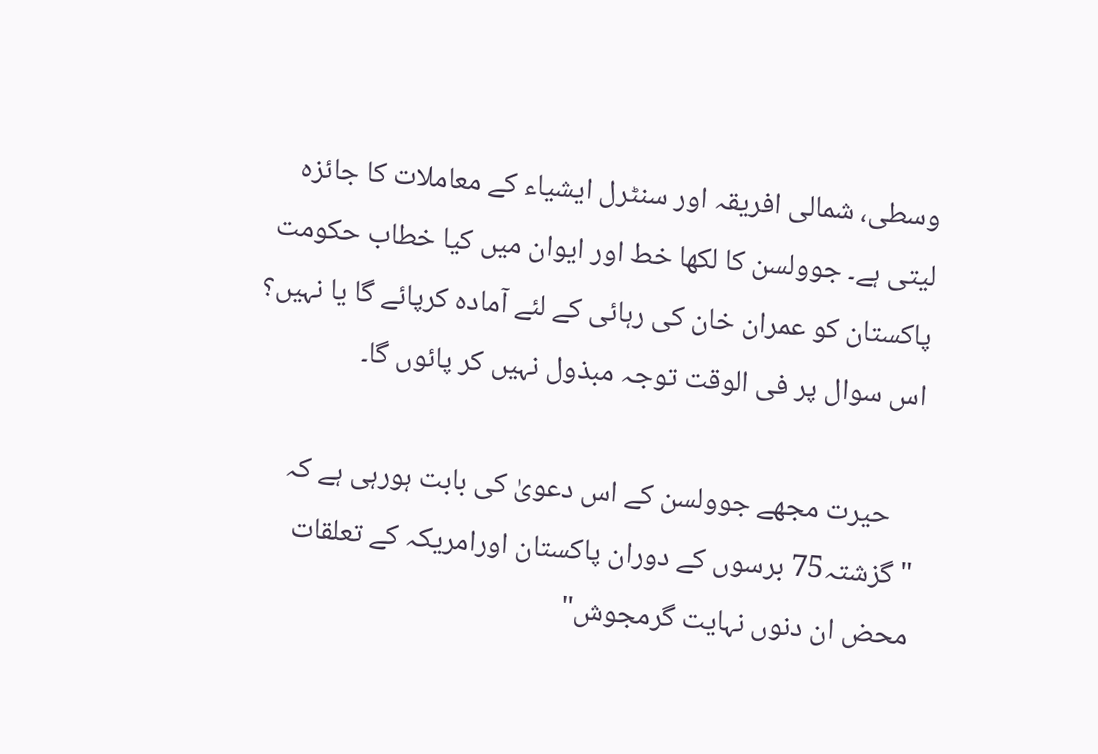وسطی، شمالی افریقہ اور سنٹرل ایشیاء کے معاملات کا جائزہ لیتی ہے۔ جوولسن کا لکھا خط اور ایوان میں کیا خطاب حکومت پاکستان کو عمران خان کی رہائی کے لئے آمادہ کرپائے گا یا نہیں؟ اس سوال پر فی الوقت توجہ مبذول نہیں کر پائوں گا۔

    حیرت مجھے جوولسن کے اس دعویٰ کی بابت ہورہی ہے کہ "گزشتہ75 برسوں کے دوران پاکستان اورامریکہ کے تعلقات محض ان دنوں نہایت گرمجوش"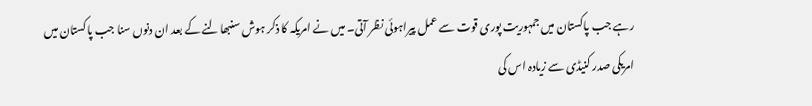رہے جب پاکستان میں جمہوریت پوری قوت سے عمل پیراہوئی نظر آتی۔ میں نے امریکہ کا ذکر ہوش سنبھالنے کے بعد ان دنوں سنا جب پاکستان میں امریکی صدر کنیڈی سے زیادہ اس کی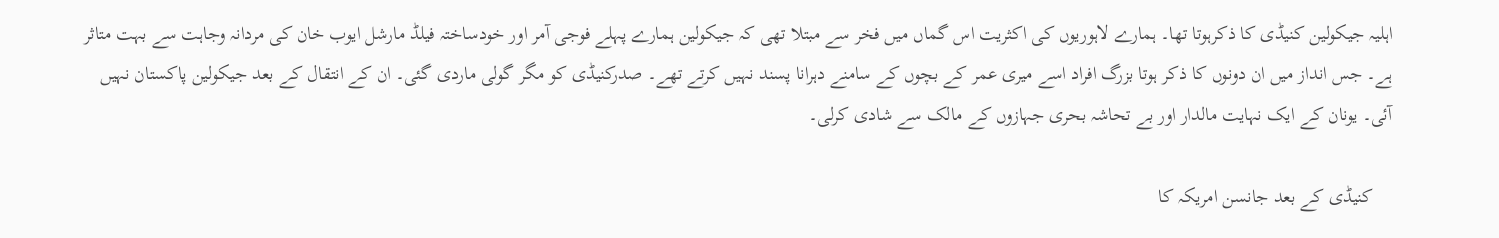اہلیہ جیکولین کنیڈی کا ذکرہوتا تھا۔ ہمارے لاہوریوں کی اکثریت اس گماں میں فخر سے مبتلا تھی کہ جیکولین ہمارے پہلے فوجی آمر اور خودساختہ فیلڈ مارشل ایوب خان کی مردانہ وجاہت سے بہت متاثر ہے۔ جس انداز میں ان دونوں کا ذکر ہوتا بزرگ افراد اسے میری عمر کے بچوں کے سامنے دہرانا پسند نہیں کرتے تھے۔ صدرکنیڈی کو مگر گولی ماردی گئی۔ ان کے انتقال کے بعد جیکولین پاکستان نہیں آئی۔ یونان کے ایک نہایت مالدار اور بے تحاشہ بحری جہازوں کے مالک سے شادی کرلی۔

    کنیڈی کے بعد جانسن امریکہ کا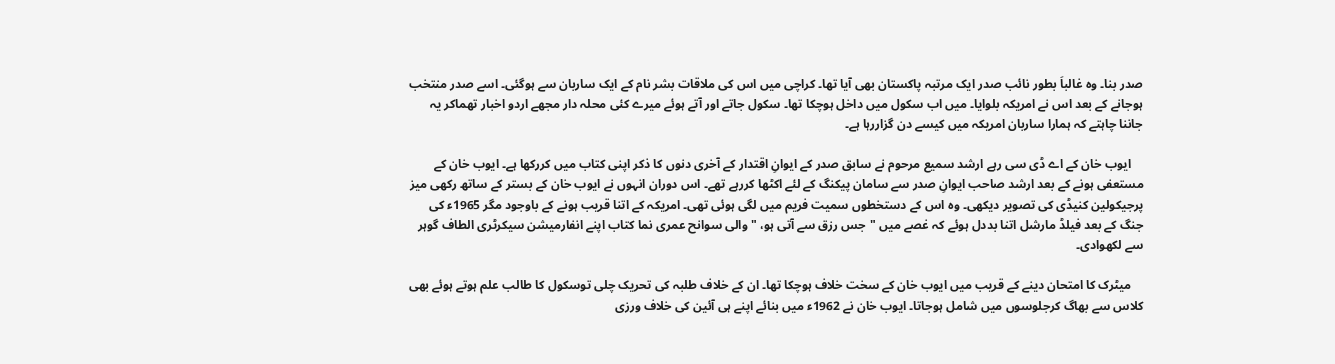صدر بنا۔ وہ غالباَ بطور نائب صدر ایک مرتبہ پاکستان بھی آیا تھا۔ کراچی میں اس کی ملاقات بشر نام کے ایک ساربان سے ہوگئی۔ اسے صدر منتخب ہوجانے کے بعد اس نے امریکہ بلوایا۔ میں اب سکول میں داخل ہوچکا تھا۔ سکول جاتے اور آتے ہوئے میرے کئی محلہ دار مجھے اردو اخبار تھماکر یہ جاننا چاہتے کہ ہمارا ساربان امریکہ میں کیسے دن گزاررہا ہے۔

    ایوب خان کے اے ڈی سی رہے ارشد سمیع مرحوم نے سابق صدر کے ایوانِ اقتدار کے آخری دنوں کا ذکر اپنی کتاب میں کررکھا ہے۔ ایوب خان کے مستعفی ہونے کے بعد ارشد صاحب ایوانِ صدر سے سامان پیکنگ کے لئے اکٹھا کررہے تھے۔ اس دوران انہوں نے ایوب خان کے بستر کے ساتھ رکھی میز پرجیکولین کنیڈی کی تصویر دیکھی۔ وہ اس کے دستخطوں سمیت فریم میں لگی ہوئی تھی۔ امریکہ کے اتنا قریب ہونے کے باوجود مگر 1965ء کی جنگ کے بعد فیلڈ مارشل اتنا بددل ہوئے کہ غصے میں "جس رزق سے آتی ہو، " والی سوانح عمری نما کتاب اپنے انفارمیشن سیکرٹری الطاف گوہر سے لکھوادی۔

    میٹرک کا امتحان دینے کے قریب میں ایوب خان کے سخت خلاف ہوچکا تھا۔ ان کے خلاف طلبہ کی تحریک چلی توسکول کا طالب علم ہوتے ہوئے بھی کلاس سے بھاگ کرجلوسوں میں شامل ہوجاتا۔ ایوب خان نے 1962ء میں بنائے اپنے ہی آئین کی خلاف ورزی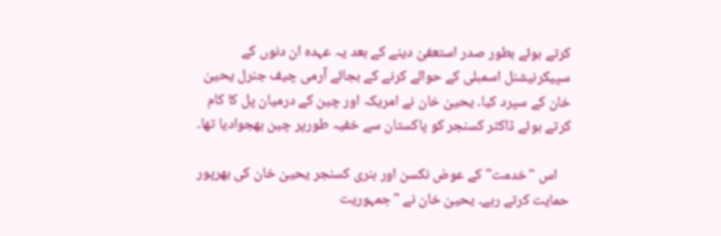کرتے ہوئے بطور صدر استعفیٰ دینے کے بعد یہ عہدہ ان دنوں کے سپیکرنیشنل اسمبلی کے حوالے کرنے کے بجائے آرمی چیف جنرل یحییٰ خان کے سپرد کیا۔ یحییٰ خان نے امریکہ اور چین کے درمیان پل کا کام کرتے ہوئے ڈاکٹر کسنجر کو پاکستان سے خفیہ طورپر چین بھجوادیا تھا۔

    اس "خدمت" کے عوض نکسن اور ہنری کسنجر یحییٰ خان کی بھرپور حمایت کرتے رہے۔ یحییٰ خان نے "جمہوریت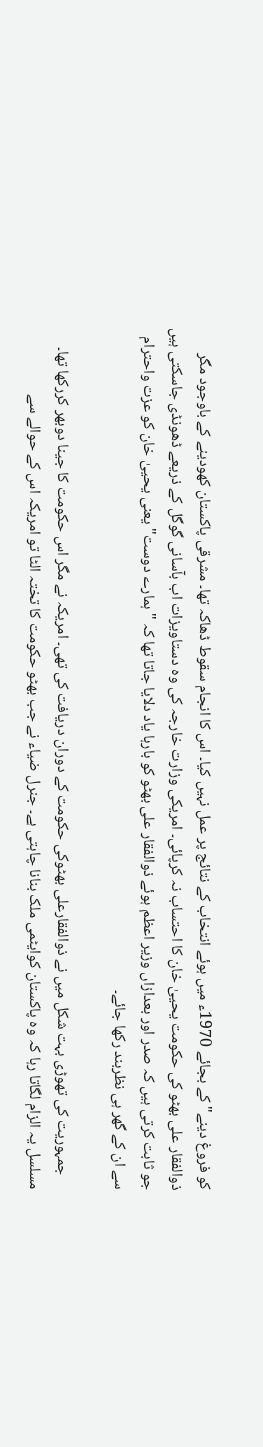کو فروغ دینے" کے بجائے 1970ء میں ہوئے انتخاب کے نتائج پر عمل نہیں کیا۔ اس کا انجام سقوط ڈھاکہ تھا۔ مشرقی پاکستان کھودینے کے باوجود مگر ذوالفقار علی بھٹو کی حکومت یحییٰ خان کا احتساب نہ کرپائی۔ امریکی وزارت خارجہ کی وہ دستاویزات اب بآسانی گوگل کے ذریعے ڈھونڈی جاسکتی ہیں جو ثابت کرتی ہیں کہ صدر اور بعدازاں وزیر اعظم ہوئے ذوالفقار علی بھٹو کو بارہا یاد دلایا جاتا تھا کہ "ہمارے دوست" یعنی یحییٰ خان کو عزت واحترام سے ان کے گھر ہی نظربند رکھا جائے۔

    جمہوریت کی تھوڑی بہت شکل میں نے ذوالفقارعلی بھٹوکی حکومت کے دوران دریافت کی تھی۔ امریکہ نے مگر اس حکومت کا جینا دوبھر کررکھا تھا۔ مسلسل یہ الزام لگاتا رہا کہ وہ پاکستان کوایٹمی ملک بنانا چاہتی ہے۔ جنرل ضیاء نے جب بھٹو حکومت کا تختہ الٹا تو امریکہ اس کے حوالے سے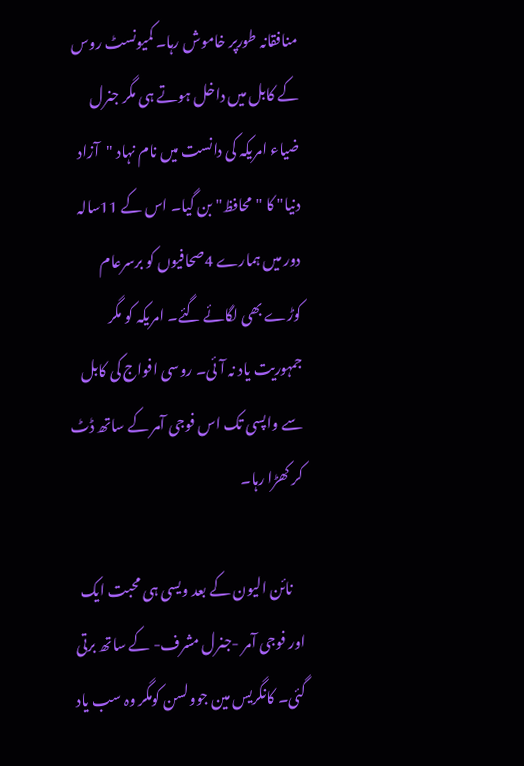منافقانہ طورپر خاموش رہا۔ کمیونسٹ روس کے کابل میں داخل ہوتے ہی مگر جنرل ضیاء امریکہ کی دانست میں نام نہاد "آزاد دنیا" کا "محافظ" بن گیا۔ اس کے 11سالہ دور میں ہمارے 4صحافیوں کو برسرعام کوڑے بھی لگائے گئے۔ امریکہ کو مگر جمہوریت یاد نہ آئی۔ روسی افواج کی کابل سے واپسی تک اس فوجی آمر کے ساتھ ڈٹ کر کھڑا رہا۔

    نائن الیون کے بعد ویسی ہی محبت ایک اور فوجی آمر -جنرل مشرف- کے ساتھ برتی گئی۔ کانگریس مین جوولسن کومگر وہ سب یاد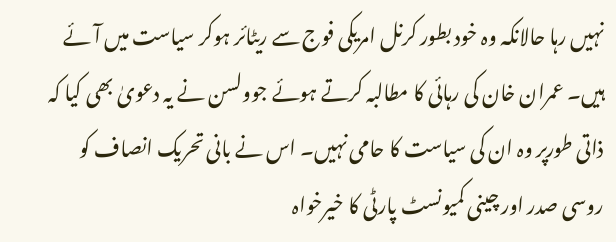نہیں رہا حالانکہ وہ خود بطور کرنل امریکی فوج سے ریٹائر ہوکر سیاست میں آئے ہیں۔ عمران خان کی رہائی کا مطالبہ کرتے ہوئے جوولسن نے یہ دعویٰ بھی کیا کہ ذاتی طورپر وہ ان کی سیاست کا حامی نہیں۔ اس نے بانی تحریک انصاف کو روسی صدر اور چینی کمیونسٹ پارٹی کا خیرخواہ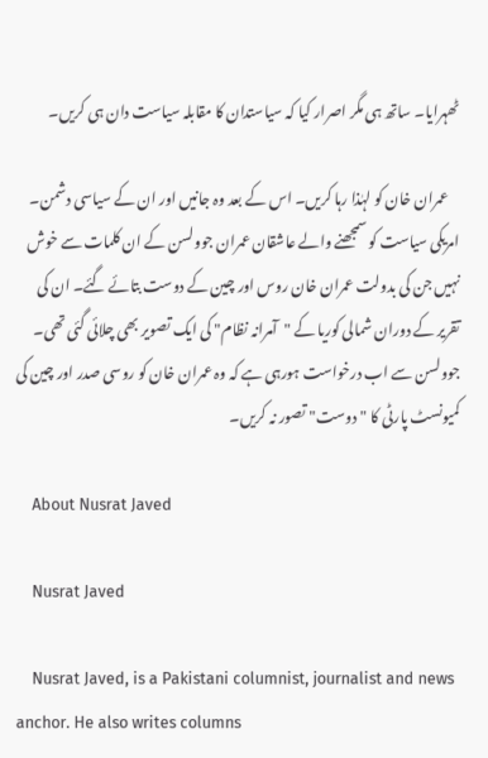ٹھہرایا۔ ساتھ ہی مگر اصرار کیا کہ سیاستدان کا مقابلہ سیاست دان ہی کریں۔

    عمران خان کو لہٰذا رہا کریں۔ اس کے بعد وہ جانیں اور ان کے سیاسی دشمن۔ امریکی سیاست کو سمجھنے والے عاشقان عمران جوولسن کے ان کلمات سے خوش نہیں جن کی بدولت عمران خان روس اور چین کے دوست بتائے گئے۔ ان کی تقریر کے دوران شمالی کوریا کے "آمرانہ نظام" کی ایک تصویر بھی چلائی گئی تھی۔ جوولسن سے اب درخواست ہورہی ہے کہ وہ عمران خان کو روسی صدر اور چین کی کمیونسٹ پارٹی کا "دوست" تصور نہ کریں۔

    About Nusrat Javed

    Nusrat Javed

    Nusrat Javed, is a Pakistani columnist, journalist and news anchor. He also writes columns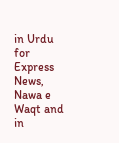in Urdu for Express News, Nawa e Waqt and in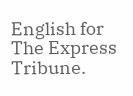English for The Express Tribune.